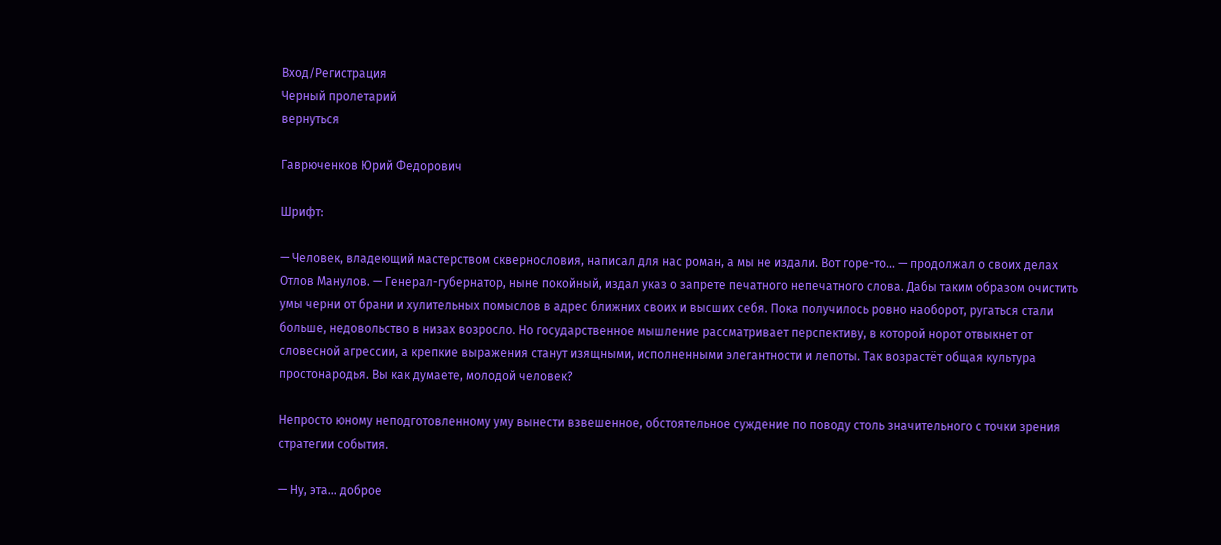Вход/Регистрация
Черный пролетарий
вернуться

Гаврюченков Юрий Федорович

Шрифт:

— Человек, владеющий мастерством сквернословия, написал для нас роман, а мы не издали. Вот горе-то… — продолжал о своих делах Отлов Манулов. — Генерал-губернатор, ныне покойный, издал указ о запрете печатного непечатного слова. Дабы таким образом очистить умы черни от брани и хулительных помыслов в адрес ближних своих и высших себя. Пока получилось ровно наоборот, ругаться стали больше, недовольство в низах возросло. Но государственное мышление рассматривает перспективу, в которой норот отвыкнет от словесной агрессии, а крепкие выражения станут изящными, исполненными элегантности и лепоты. Так возрастёт общая культура простонародья. Вы как думаете, молодой человек?

Непросто юному неподготовленному уму вынести взвешенное, обстоятельное суждение по поводу столь значительного с точки зрения стратегии события.

— Ну, эта… доброе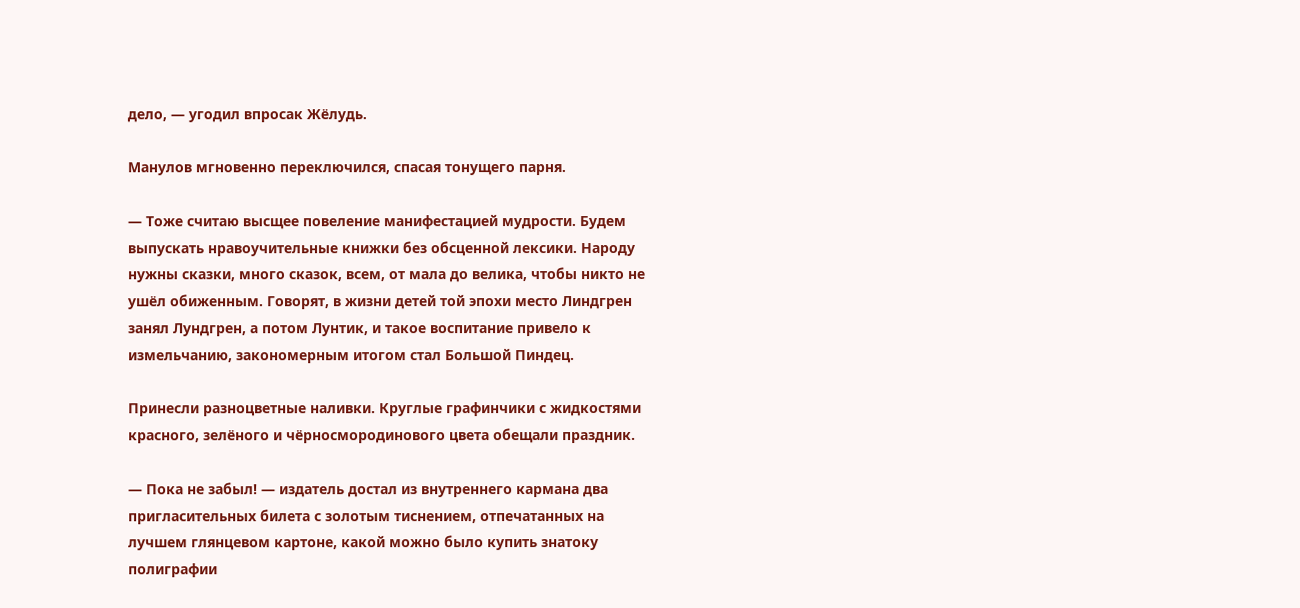дело, — угодил впросак Жёлудь.

Манулов мгновенно переключился, спасая тонущего парня.

— Тоже считаю высщее повеление манифестацией мудрости. Будем выпускать нравоучительные книжки без обсценной лексики. Народу нужны сказки, много сказок, всем, от мала до велика, чтобы никто не ушёл обиженным. Говорят, в жизни детей той эпохи место Линдгрен занял Лундгрен, а потом Лунтик, и такое воспитание привело к измельчанию, закономерным итогом стал Большой Пиндец.

Принесли разноцветные наливки. Круглые графинчики с жидкостями красного, зелёного и чёрносмородинового цвета обещали праздник.

— Пока не забыл! — издатель достал из внутреннего кармана два пригласительных билета с золотым тиснением, отпечатанных на лучшем глянцевом картоне, какой можно было купить знатоку полиграфии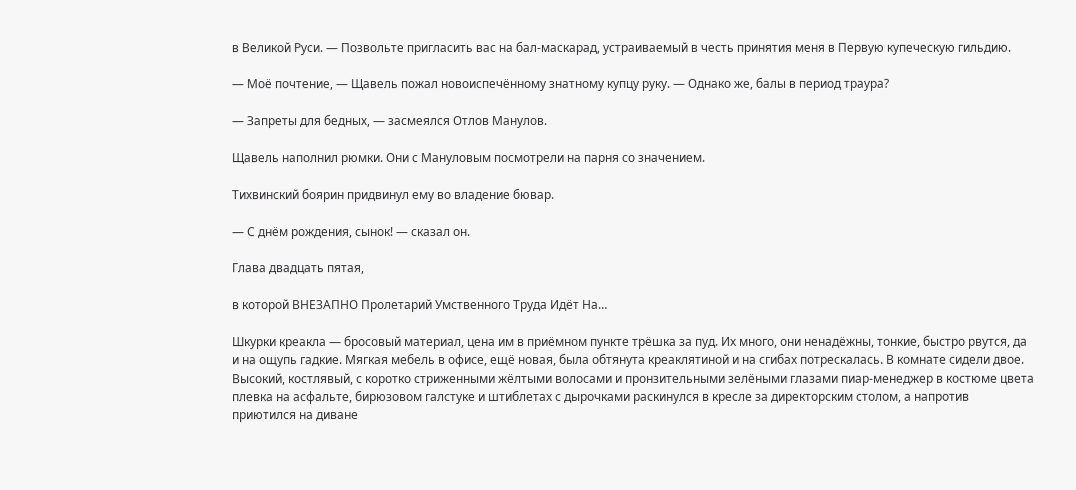в Великой Руси. — Позвольте пригласить вас на бал-маскарад, устраиваемый в честь принятия меня в Первую купеческую гильдию.

— Моё почтение, — Щавель пожал новоиспечённому знатному купцу руку. — Однако же, балы в период траура?

— Запреты для бедных, — засмеялся Отлов Манулов.

Щавель наполнил рюмки. Они с Мануловым посмотрели на парня со значением.

Тихвинский боярин придвинул ему во владение бювар.

— С днём рождения, сынок! — сказал он.

Глава двадцать пятая,

в которой ВНЕЗАПНО Пролетарий Умственного Труда Идёт На…

Шкурки креакла — бросовый материал, цена им в приёмном пункте трёшка за пуд. Их много, они ненадёжны, тонкие, быстро рвутся, да и на ощупь гадкие. Мягкая мебель в офисе, ещё новая, была обтянута креаклятиной и на сгибах потрескалась. В комнате сидели двое. Высокий, костлявый, с коротко стриженными жёлтыми волосами и пронзительными зелёными глазами пиар-менеджер в костюме цвета плевка на асфальте, бирюзовом галстуке и штиблетах с дырочками раскинулся в кресле за директорским столом, а напротив приютился на диване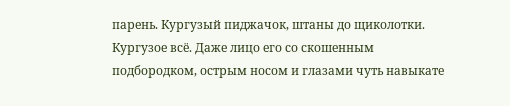парень. Кургузый пиджачок, штаны до щиколотки. Кургузое всё. Даже лицо его со скошенным подбородком, острым носом и глазами чуть навыкате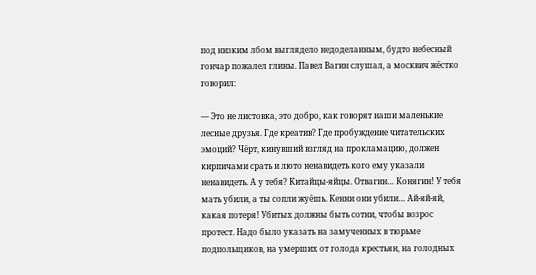под низким лбом выглядело недоделанным, будто небесный гончар пожалел глины. Павел Вагин слушал, а москвич жёстко говорил:

— Это не листовка, это добро, как говорят наши маленькие лесные друзья. Где креатив? Где пробуждение читательских эмоций? Чёрт, кинувший взгляд на прокламацию, должен кирпичами срать и люто ненавидеть кого ему указали ненавидеть. А у тебя? Китайцы-яйцы. Отвагин… Конягин! У тебя мать убили, а ты сопли жуёшь. Кенни они убили… Ай-яй-яй, какая потеря! Убитых должны быть сотни, чтобы возрос протест. Надо было указать на замученных в тюрьме подпольщиков, на умерших от голода крестьян, на голодных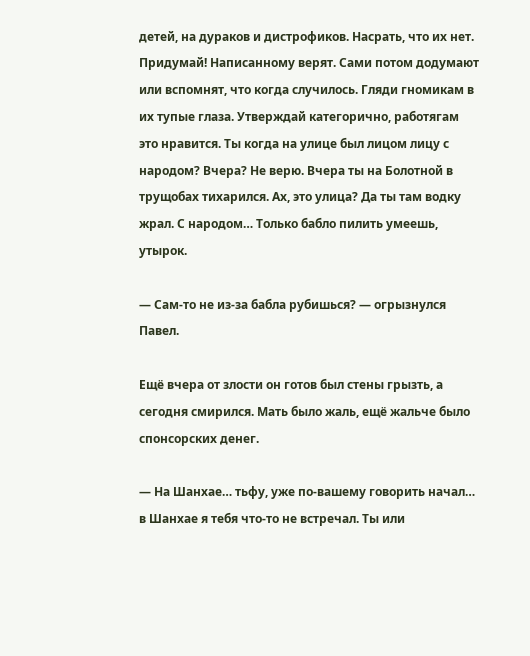детей, на дураков и дистрофиков. Насрать, что их нет. Придумай! Написанному верят. Сами потом додумают или вспомнят, что когда случилось. Гляди гномикам в их тупые глаза. Утверждай категорично, работягам это нравится. Ты когда на улице был лицом лицу с народом? Вчера? Не верю. Вчера ты на Болотной в трущобах тихарился. Ах, это улица? Да ты там водку жрал. С народом… Только бабло пилить умеешь, утырок.

— Сам-то не из-за бабла рубишься? — огрызнулся Павел.

Ещё вчера от злости он готов был стены грызть, а сегодня смирился. Мать было жаль, ещё жальче было спонсорских денег.

— На Шанхае… тьфу, уже по-вашему говорить начал… в Шанхае я тебя что-то не встречал. Ты или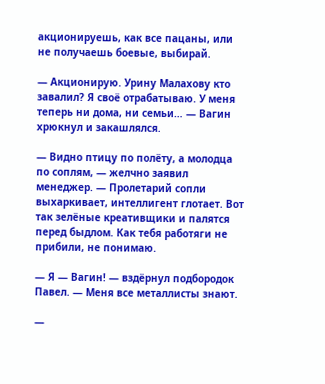акционируешь, как все пацаны, или не получаешь боевые, выбирай.

— Акционирую. Урину Малахову кто завалил? Я своё отрабатываю. У меня теперь ни дома, ни семьи… — Вагин хрюкнул и закашлялся.

— Видно птицу по полёту, а молодца по соплям, — желчно заявил менеджер. — Пролетарий сопли выхаркивает, интеллигент глотает. Вот так зелёные креативщики и палятся перед быдлом. Как тебя работяги не прибили, не понимаю.

— Я — Вагин! — вздёрнул подбородок Павел. — Меня все металлисты знают.

—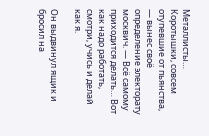Металлисты… Коротышки, совсем отупевшие от пьянства, — вынес своё определение электорату москвич. — Всё самому приходится делать… Вот как надо работать, смотри, учись и делай как я.

Он выдвинул ящик и бросил на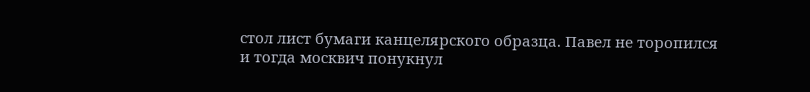стол лист бумаги канцелярского образца. Павел не торопился и тогда москвич понукнул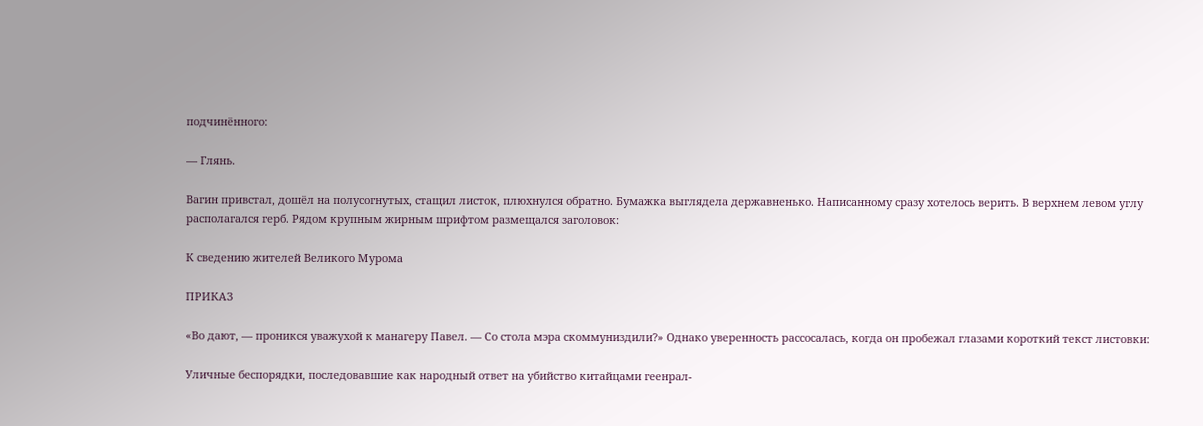подчинённого:

— Глянь.

Вагин привстал, дошёл на полусогнутых, стащил листок, плюхнулся обратно. Бумажка выглядела державненько. Написанному сразу хотелось верить. В верхнем левом углу располагался герб. Рядом крупным жирным шрифтом размещался заголовок:

К сведению жителей Великого Мурома

ПРИКАЗ

«Во дают, — проникся уважухой к манагеру Павел. — Со стола мэра скоммуниздили?» Однако уверенность рассосалась, когда он пробежал глазами короткий текст листовки:

Уличные беспорядки, последовавшие как народный ответ на убийство китайцами геенрал-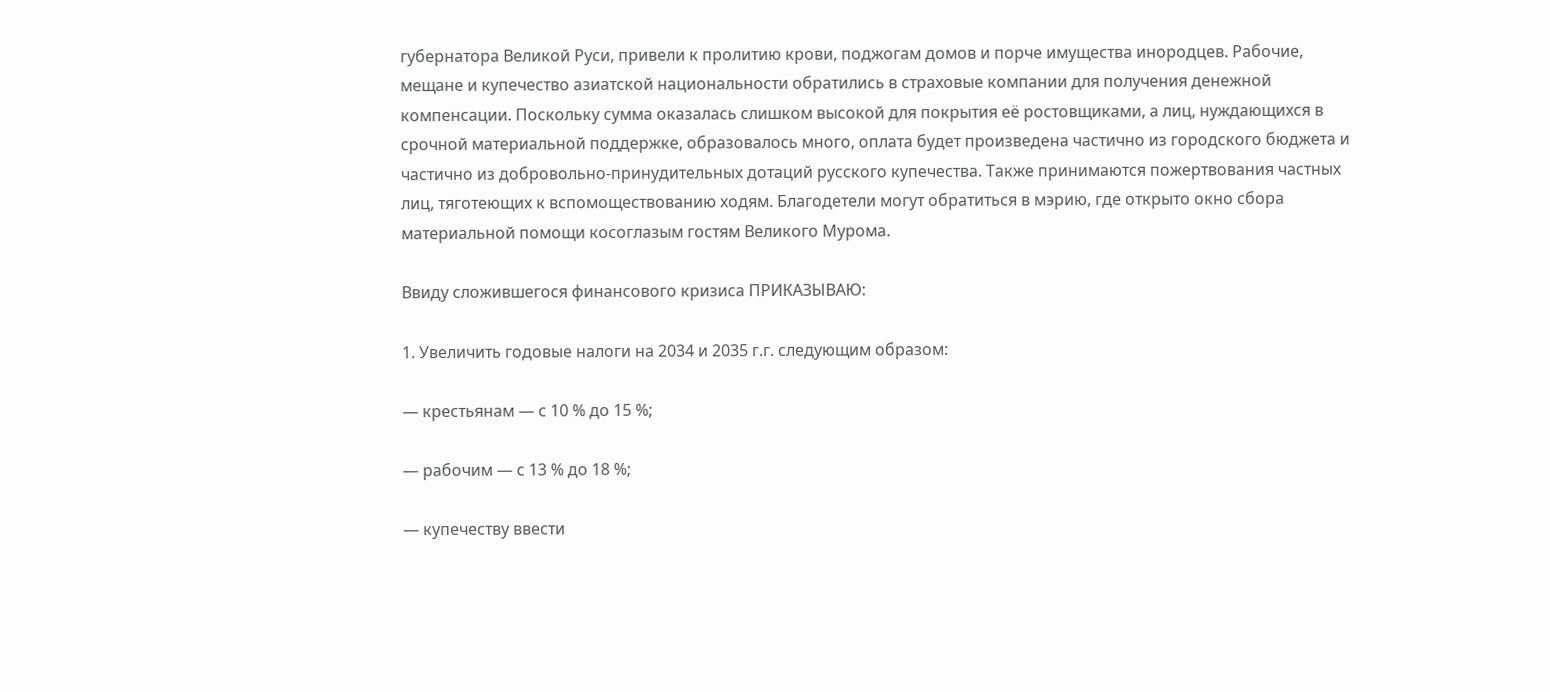губернатора Великой Руси, привели к пролитию крови, поджогам домов и порче имущества инородцев. Рабочие, мещане и купечество азиатской национальности обратились в страховые компании для получения денежной компенсации. Поскольку сумма оказалась слишком высокой для покрытия её ростовщиками, а лиц, нуждающихся в срочной материальной поддержке, образовалось много, оплата будет произведена частично из городского бюджета и частично из добровольно-принудительных дотаций русского купечества. Также принимаются пожертвования частных лиц, тяготеющих к вспомоществованию ходям. Благодетели могут обратиться в мэрию, где открыто окно сбора материальной помощи косоглазым гостям Великого Мурома.

Ввиду сложившегося финансового кризиса ПРИКАЗЫВАЮ:

1. Увеличить годовые налоги на 2034 и 2035 г.г. следующим образом:

— крестьянам — с 10 % до 15 %;

— рабочим — с 13 % до 18 %;

— купечеству ввести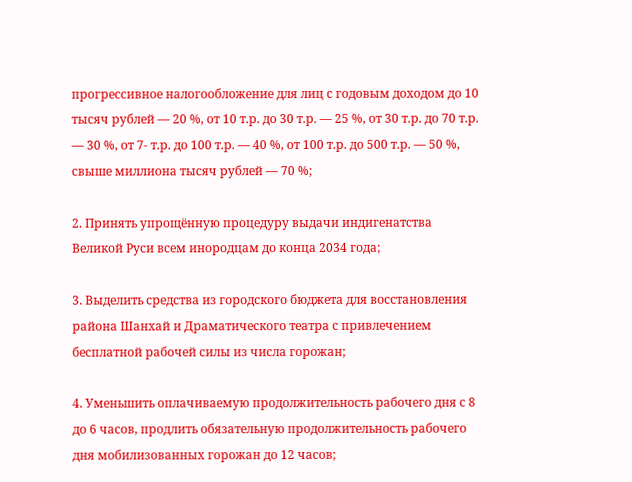прогрессивное налогообложение для лиц с годовым доходом до 10 тысяч рублей — 20 %, от 10 т.р. до 30 т.р. — 25 %, от 30 т.р. до 70 т.р. — 30 %, от 7- т.р. до 100 т.р. — 40 %, от 100 т.р. до 500 т.р. — 50 %, свыше миллиона тысяч рублей — 70 %;

2. Принять упрощённую процедуру выдачи индигенатства Великой Руси всем инородцам до конца 2034 года;

3. Выделить средства из городского бюджета для восстановления района Шанхай и Драматического театра с привлечением бесплатной рабочей силы из числа горожан;

4. Уменьшить оплачиваемую продолжительность рабочего дня с 8 до 6 часов, продлить обязательную продолжительность рабочего дня мобилизованных горожан до 12 часов;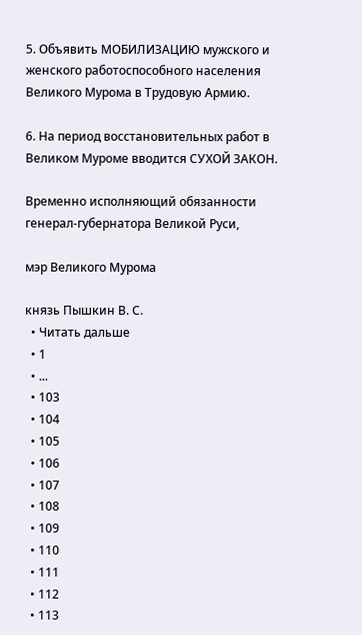5. Объявить МОБИЛИЗАЦИЮ мужского и женского работоспособного населения Великого Мурома в Трудовую Армию.

6. На период восстановительных работ в Великом Муроме вводится СУХОЙ ЗАКОН.

Временно исполняющий обязанности генерал-губернатора Великой Руси,

мэр Великого Мурома

князь Пышкин В. С.
  • Читать дальше
  • 1
  • ...
  • 103
  • 104
  • 105
  • 106
  • 107
  • 108
  • 109
  • 110
  • 111
  • 112
  • 113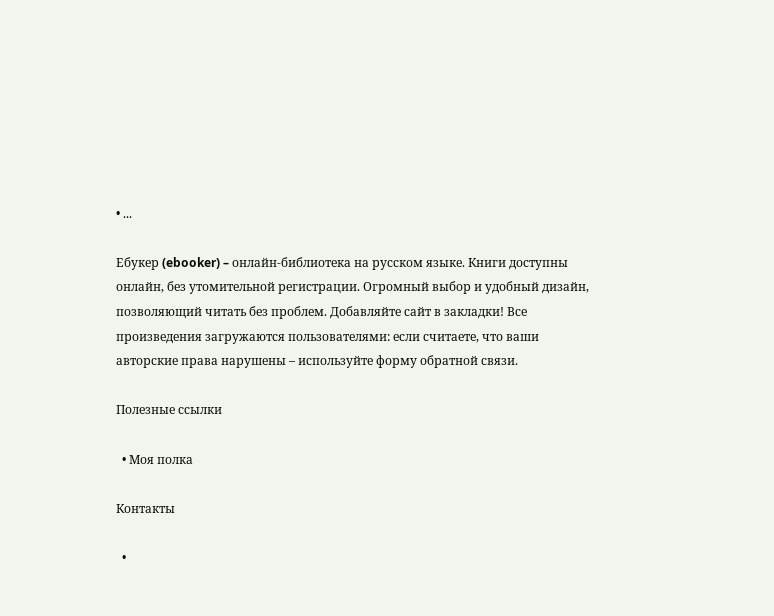• ...

Ебукер (ebooker) – онлайн-библиотека на русском языке. Книги доступны онлайн, без утомительной регистрации. Огромный выбор и удобный дизайн, позволяющий читать без проблем. Добавляйте сайт в закладки! Все произведения загружаются пользователями: если считаете, что ваши авторские права нарушены – используйте форму обратной связи.

Полезные ссылки

  • Моя полка

Контакты

  •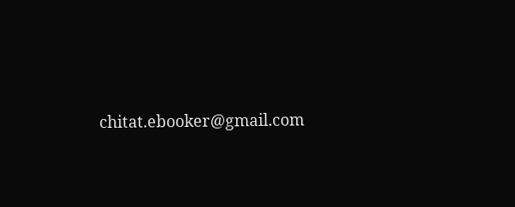chitat.ebooker@gmail.com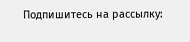Подпишитесь на рассылку: